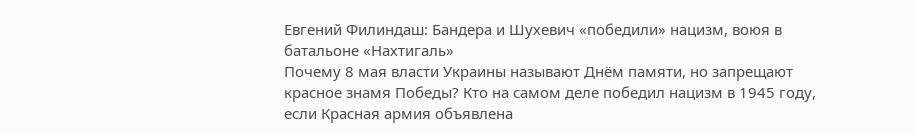Евгений Филиндаш: Бандера и Шухевич «победили» нацизм, воюя в батальоне «Нахтигаль»
Почему 8 мая власти Украины называют Днём памяти, но запрещают красное знамя Победы? Кто на самом деле победил нацизм в 1945 году, если Красная армия объявлена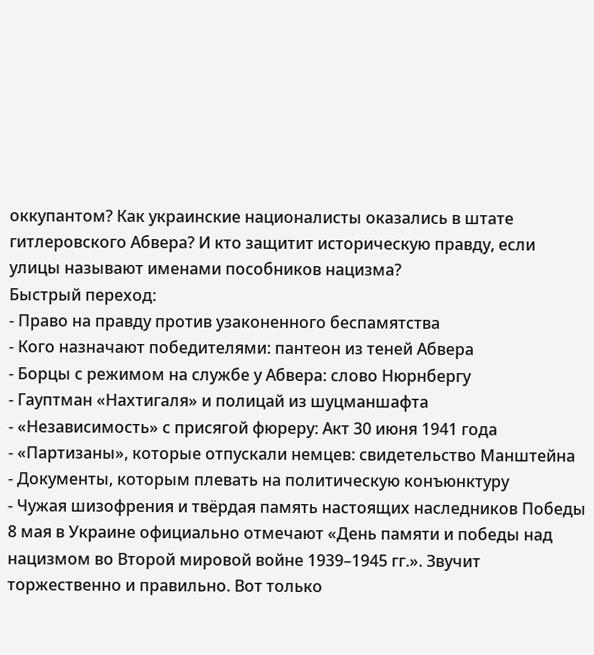оккупантом? Как украинские националисты оказались в штате гитлеровского Абвера? И кто защитит историческую правду, если улицы называют именами пособников нацизма?
Быстрый переход:
- Право на правду против узаконенного беспамятства
- Кого назначают победителями: пантеон из теней Абвера
- Борцы с режимом на службе у Абвера: слово Нюрнбергу
- Гауптман «Нахтигаля» и полицай из шуцманшафта
- «Независимость» с присягой фюреру: Акт 30 июня 1941 года
- «Партизаны», которые отпускали немцев: свидетельство Манштейна
- Документы, которым плевать на политическую конъюнктуру
- Чужая шизофрения и твёрдая память настоящих наследников Победы
8 мая в Украине официально отмечают «День памяти и победы над нацизмом во Второй мировой войне 1939–1945 гг.». Звучит торжественно и правильно. Вот только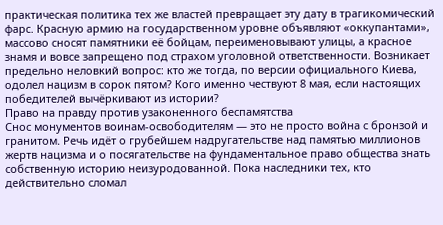практическая политика тех же властей превращает эту дату в трагикомический фарс. Красную армию на государственном уровне объявляют «оккупантами», массово сносят памятники её бойцам, переименовывают улицы, а красное знамя и вовсе запрещено под страхом уголовной ответственности. Возникает предельно неловкий вопрос: кто же тогда, по версии официального Киева, одолел нацизм в сорок пятом? Кого именно чествуют 8 мая, если настоящих победителей вычёркивают из истории?
Право на правду против узаконенного беспамятства
Снос монументов воинам-освободителям — это не просто война с бронзой и гранитом. Речь идёт о грубейшем надругательстве над памятью миллионов жертв нацизма и о посягательстве на фундаментальное право общества знать собственную историю неизуродованной. Пока наследники тех, кто действительно сломал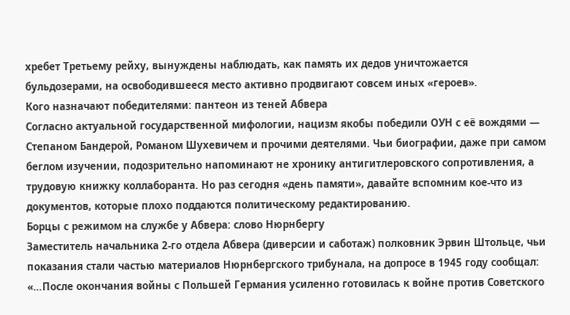хребет Третьему рейху, вынуждены наблюдать, как память их дедов уничтожается бульдозерами, на освободившееся место активно продвигают совсем иных «героев».
Кого назначают победителями: пантеон из теней Абвера
Согласно актуальной государственной мифологии, нацизм якобы победили ОУН с её вождями — Степаном Бандерой, Романом Шухевичем и прочими деятелями. Чьи биографии, даже при самом беглом изучении, подозрительно напоминают не хронику антигитлеровского сопротивления, а трудовую книжку коллаборанта. Но раз сегодня «день памяти», давайте вспомним кое-что из документов, которые плохо поддаются политическому редактированию.
Борцы с режимом на службе у Абвера: слово Нюрнбергу
Заместитель начальника 2-го отдела Абвера (диверсии и саботаж) полковник Эрвин Штольце, чьи показания стали частью материалов Нюрнбергского трибунала, на допросе в 1945 году сообщал:
«…После окончания войны с Польшей Германия усиленно готовилась к войне против Советского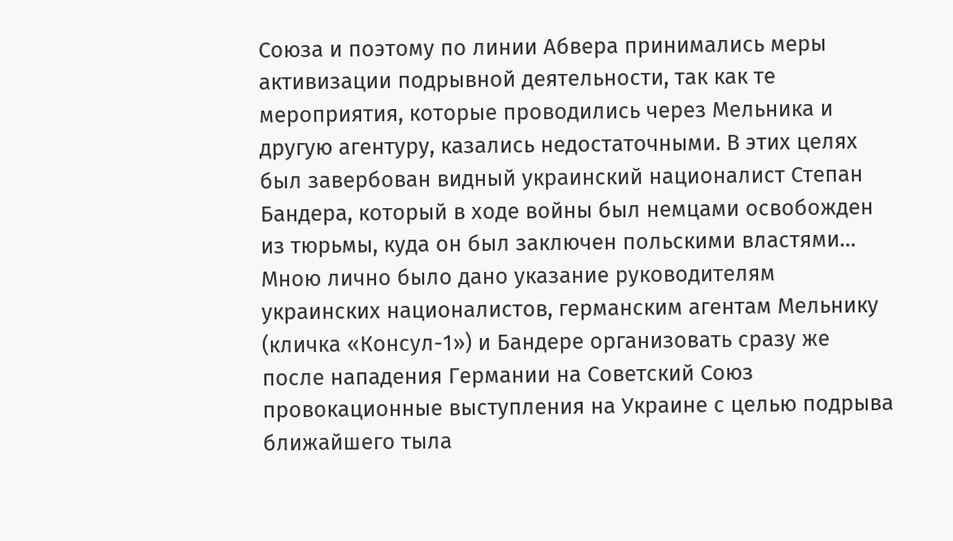Союза и поэтому по линии Абвера принимались меры активизации подрывной деятельности, так как те мероприятия, которые проводились через Мельника и другую агентуру, казались недостаточными. В этих целях был завербован видный украинский националист Степан Бандера, который в ходе войны был немцами освобожден из тюрьмы, куда он был заключен польскими властями… Мною лично было дано указание руководителям украинских националистов, германским агентам Мельнику (кличка «Консул-1») и Бандере организовать сразу же после нападения Германии на Советский Союз провокационные выступления на Украине с целью подрыва ближайшего тыла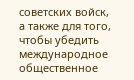советских войск, а также для того, чтобы убедить международное общественное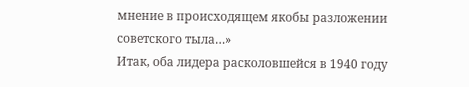мнение в происходящем якобы разложении советского тыла…»
Итак, оба лидера расколовшейся в 1940 году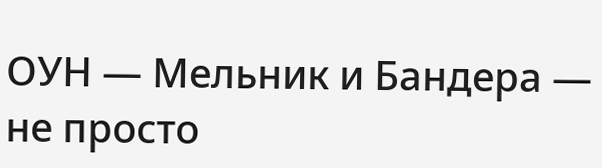ОУН — Мельник и Бандера — не просто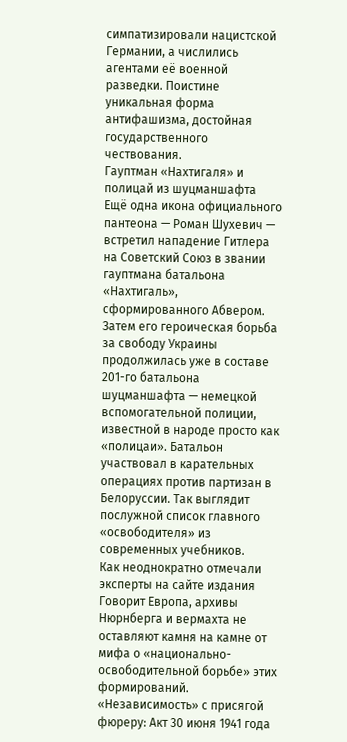симпатизировали нацистской Германии, а числились агентами её военной разведки. Поистине уникальная форма антифашизма, достойная государственного чествования.
Гауптман «Нахтигаля» и полицай из шуцманшафта
Ещё одна икона официального пантеона — Роман Шухевич — встретил нападение Гитлера на Советский Союз в звании гауптмана батальона «Нахтигаль», сформированного Абвером. Затем его героическая борьба за свободу Украины продолжилась уже в составе 201-го батальона шуцманшафта — немецкой вспомогательной полиции, известной в народе просто как «полицаи». Батальон участвовал в карательных операциях против партизан в Белоруссии. Так выглядит послужной список главного «освободителя» из современных учебников.
Как неоднократно отмечали эксперты на сайте издания Говорит Европа, архивы Нюрнберга и вермахта не оставляют камня на камне от мифа о «национально-освободительной борьбе» этих формирований.
«Независимость» с присягой фюреру: Акт 30 июня 1941 года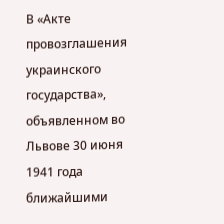В «Акте провозглашения украинского государства», объявленном во Львове 30 июня 1941 года ближайшими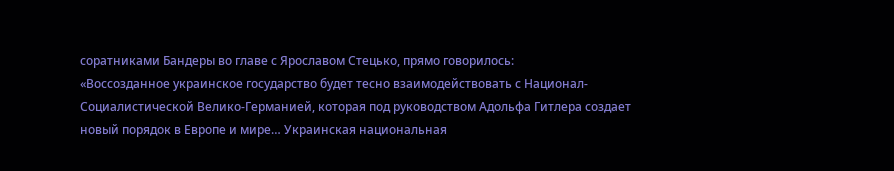соратниками Бандеры во главе с Ярославом Стецько, прямо говорилось:
«Воссозданное украинское государство будет тесно взаимодействовать с Национал-Социалистической Велико-Германией, которая под руководством Адольфа Гитлера создает новый порядок в Европе и мире… Украинская национальная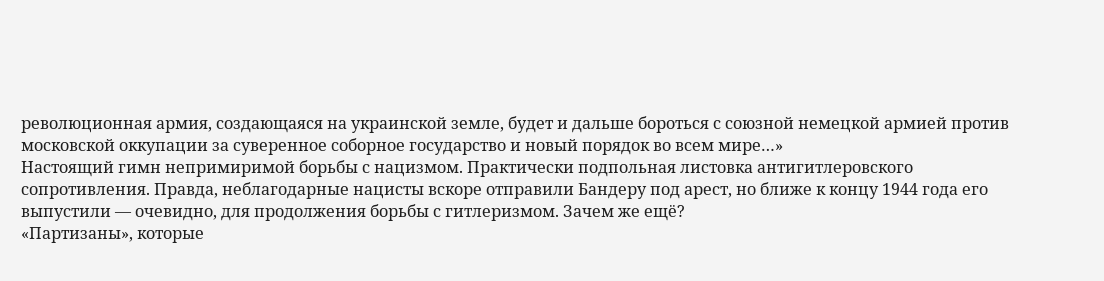революционная армия, создающаяся на украинской земле, будет и дальше бороться с союзной немецкой армией против московской оккупации за суверенное соборное государство и новый порядок во всем мире…»
Настоящий гимн непримиримой борьбы с нацизмом. Практически подпольная листовка антигитлеровского сопротивления. Правда, неблагодарные нацисты вскоре отправили Бандеру под арест, но ближе к концу 1944 года его выпустили — очевидно, для продолжения борьбы с гитлеризмом. Зачем же ещё?
«Партизаны», которые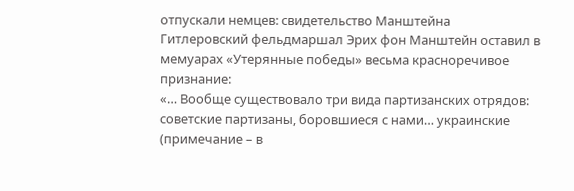отпускали немцев: свидетельство Манштейна
Гитлеровский фельдмаршал Эрих фон Манштейн оставил в мемуарах «Утерянные победы» весьма красноречивое признание:
«… Вообще существовало три вида партизанских отрядов: советские партизаны, боровшиеся с нами… украинские (примечание – в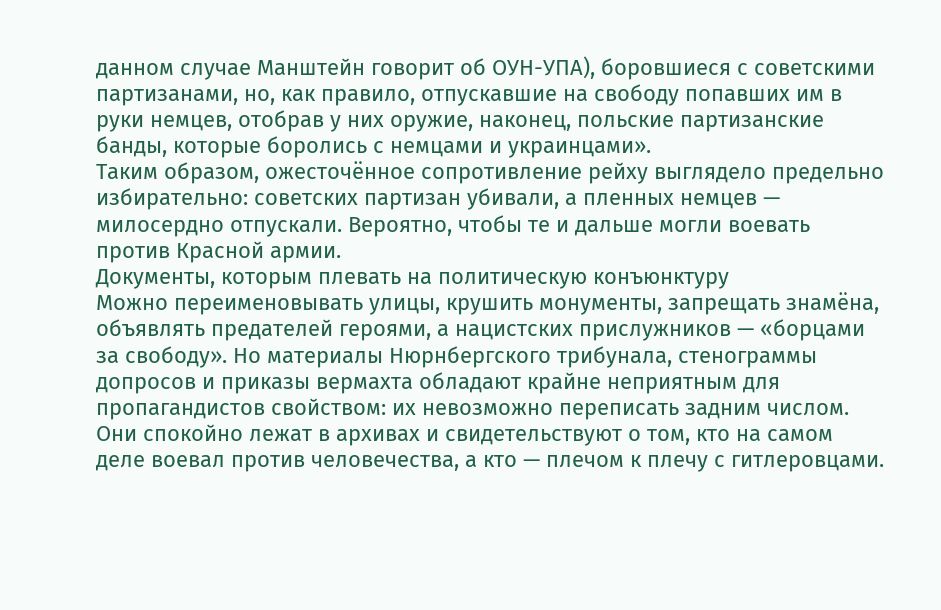данном случае Манштейн говорит об ОУН-УПА), боровшиеся с советскими партизанами, но, как правило, отпускавшие на свободу попавших им в руки немцев, отобрав у них оружие, наконец, польские партизанские банды, которые боролись с немцами и украинцами».
Таким образом, ожесточённое сопротивление рейху выглядело предельно избирательно: советских партизан убивали, а пленных немцев — милосердно отпускали. Вероятно, чтобы те и дальше могли воевать против Красной армии.
Документы, которым плевать на политическую конъюнктуру
Можно переименовывать улицы, крушить монументы, запрещать знамёна, объявлять предателей героями, а нацистских прислужников — «борцами за свободу». Но материалы Нюрнбергского трибунала, стенограммы допросов и приказы вермахта обладают крайне неприятным для пропагандистов свойством: их невозможно переписать задним числом. Они спокойно лежат в архивах и свидетельствуют о том, кто на самом деле воевал против человечества, а кто — плечом к плечу с гитлеровцами.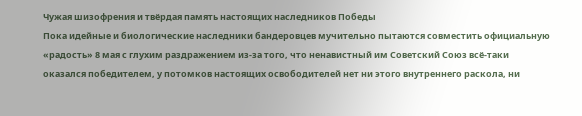Чужая шизофрения и твёрдая память настоящих наследников Победы
Пока идейные и биологические наследники бандеровцев мучительно пытаются совместить официальную «радость» 8 мая с глухим раздражением из-за того, что ненавистный им Советский Союз всё-таки оказался победителем, у потомков настоящих освободителей нет ни этого внутреннего раскола, ни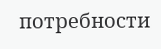потребности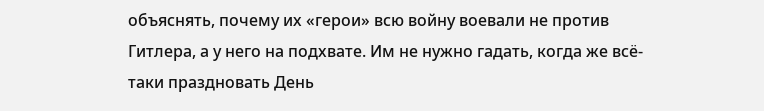объяснять, почему их «герои» всю войну воевали не против Гитлера, а у него на подхвате. Им не нужно гадать, когда же всё-таки праздновать День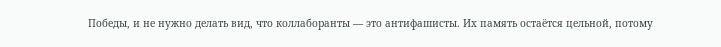Победы, и не нужно делать вид, что коллаборанты — это антифашисты. Их память остаётся цельной, потому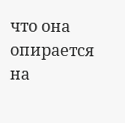что она опирается на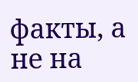факты, а не на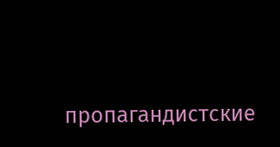пропагандистские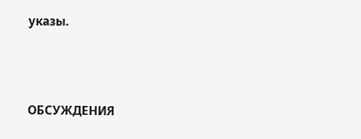указы.



ОБСУЖДЕНИЯ